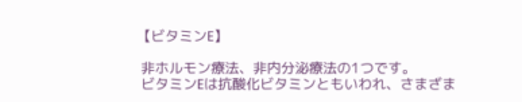【ビタミンE】

 非ホルモン療法、非内分泌療法の1つです。
 ビタミンEは抗酸化ビタミンともいわれ、さまざま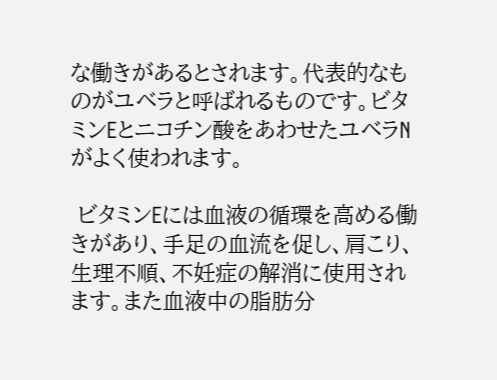な働きがあるとされます。代表的なものがユベラと呼ばれるものです。ビタミンEとニコチン酸をあわせたユベラNがよく使われます。

 ビタミンEには血液の循環を高める働きがあり、手足の血流を促し、肩こり、生理不順、不妊症の解消に使用されます。また血液中の脂肪分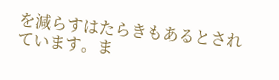を減らすはたらきもあるとされています。ま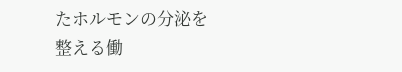たホルモンの分泌を整える働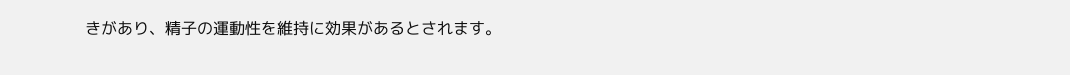きがあり、精子の運動性を維持に効果があるとされます。